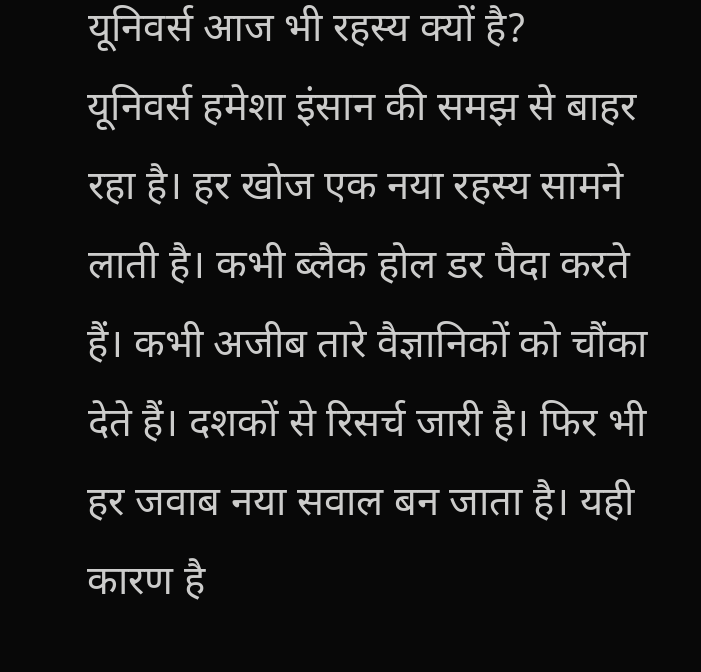यूनिवर्स आज भी रहस्य क्यों है?
यूनिवर्स हमेशा इंसान की समझ से बाहर रहा है। हर खोज एक नया रहस्य सामने लाती है। कभी ब्लैक होल डर पैदा करते हैं। कभी अजीब तारे वैज्ञानिकों को चौंका देते हैं। दशकों से रिसर्च जारी है। फिर भी हर जवाब नया सवाल बन जाता है। यही कारण है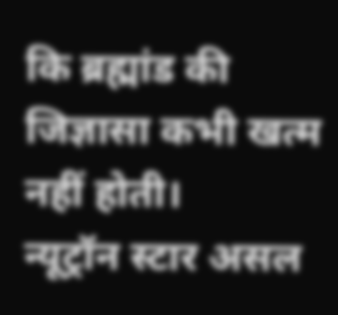कि ब्रह्मांड की जिज्ञासा कभी खत्म नहीं होती।
न्यूट्रॉन स्टार असल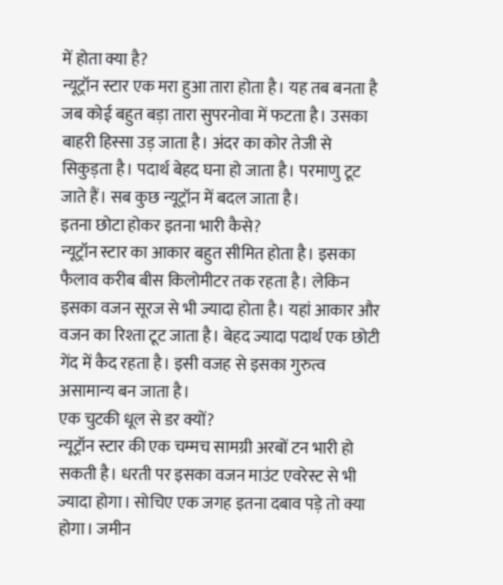में होता क्या है?
न्यूट्रॉन स्टार एक मरा हुआ तारा होता है। यह तब बनता है जब कोई बहुत बड़ा तारा सुपरनोवा में फटता है। उसका बाहरी हिस्सा उड़ जाता है। अंदर का कोर तेजी से सिकुड़ता है। पदार्थ बेहद घना हो जाता है। परमाणु टूट जाते हैं। सब कुछ न्यूट्रॉन में बदल जाता है।
इतना छोटा होकर इतना भारी कैसे?
न्यूट्रॉन स्टार का आकार बहुत सीमित होता है। इसका फैलाव करीब बीस किलोमीटर तक रहता है। लेकिन इसका वजन सूरज से भी ज्यादा होता है। यहां आकार और वजन का रिश्ता टूट जाता है। बेहद ज्यादा पदार्थ एक छोटी गेंद में कैद रहता है। इसी वजह से इसका गुरुत्व असामान्य बन जाता है।
एक चुटकी धूल से डर क्यों?
न्यूट्रॉन स्टार की एक चम्मच सामग्री अरबों टन भारी हो सकती है। धरती पर इसका वजन माउंट एवरेस्ट से भी ज्यादा होगा। सोचिए एक जगह इतना दबाव पड़े तो क्या होगा। जमीन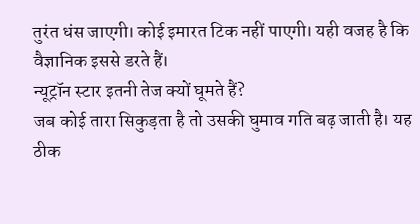तुरंत धंस जाएगी। कोई इमारत टिक नहीं पाएगी। यही वजह है कि वैज्ञानिक इससे डरते हैं।
न्यूट्रॉन स्टार इतनी तेज क्यों घूमते हैं?
जब कोई तारा सिकुड़ता है तो उसकी घुमाव गति बढ़ जाती है। यह ठीक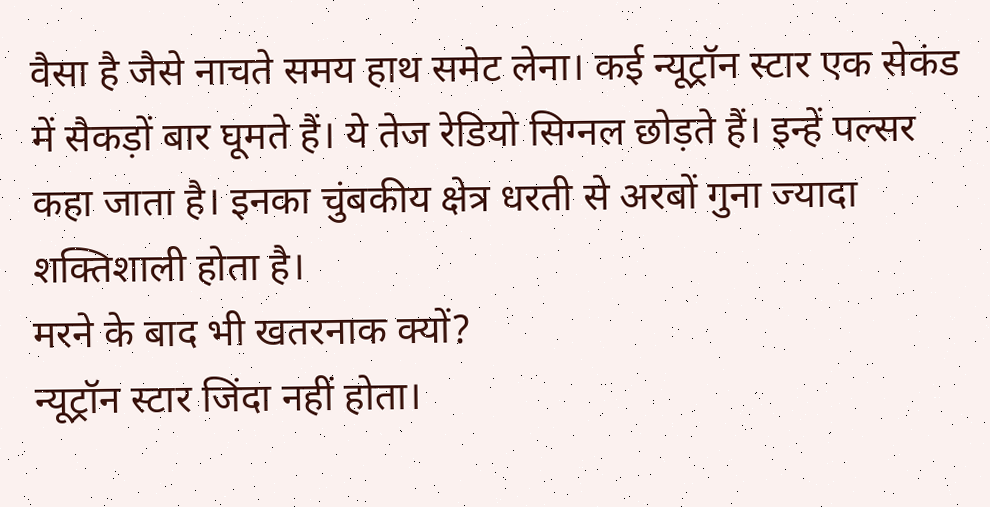वैसा है जैसे नाचते समय हाथ समेट लेना। कई न्यूट्रॉन स्टार एक सेकंड में सैकड़ों बार घूमते हैं। ये तेज रेडियो सिग्नल छोड़ते हैं। इन्हें पल्सर कहा जाता है। इनका चुंबकीय क्षेत्र धरती से अरबों गुना ज्यादा शक्तिशाली होता है।
मरने के बाद भी खतरनाक क्यों?
न्यूट्रॉन स्टार जिंदा नहीं होता।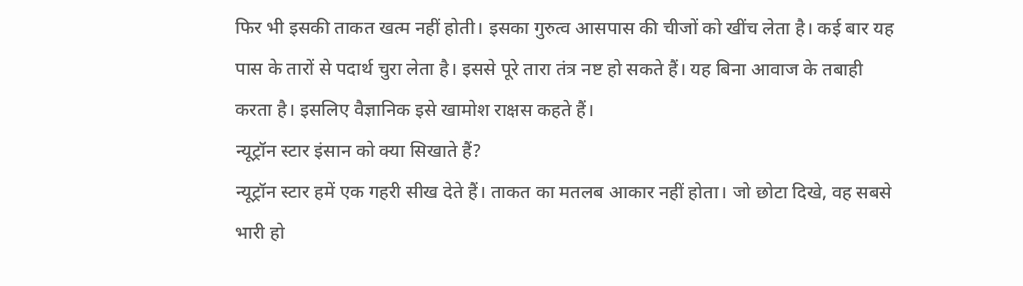फिर भी इसकी ताकत खत्म नहीं होती। इसका गुरुत्व आसपास की चीजों को खींच लेता है। कई बार यह पास के तारों से पदार्थ चुरा लेता है। इससे पूरे तारा तंत्र नष्ट हो सकते हैं। यह बिना आवाज के तबाही करता है। इसलिए वैज्ञानिक इसे खामोश राक्षस कहते हैं।
न्यूट्रॉन स्टार इंसान को क्या सिखाते हैं?
न्यूट्रॉन स्टार हमें एक गहरी सीख देते हैं। ताकत का मतलब आकार नहीं होता। जो छोटा दिखे, वह सबसे भारी हो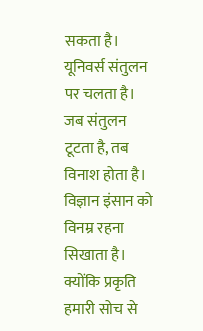सकता है। यूनिवर्स संतुलन पर चलता है। जब संतुलन टूटता है, तब विनाश होता है। विज्ञान इंसान को विनम्र रहना सिखाता है। क्योंकि प्रकृति हमारी सोच से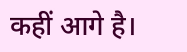कहीं आगे है।